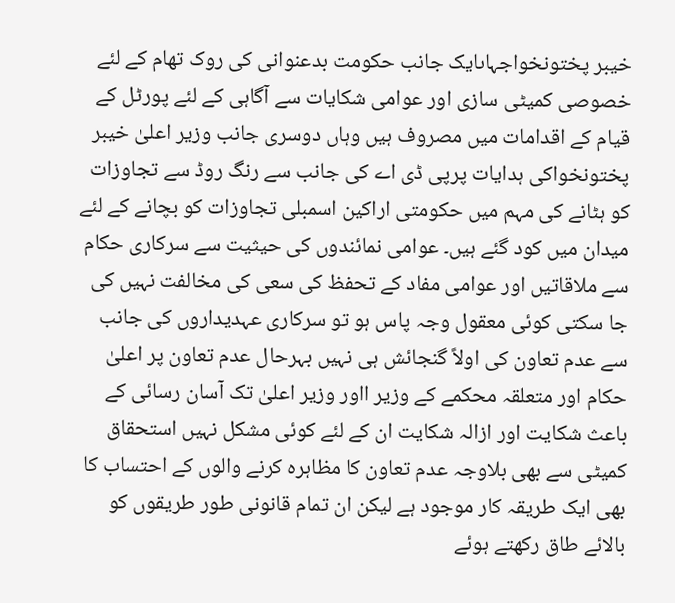خیبر پختونخواجہاںایک جانب حکومت بدعنوانی کی روک تھام کے لئے خصوصی کمیٹی سازی اور عوامی شکایات سے آگاہی کے لئے پورٹل کے قیام کے اقدامات میں مصروف ہیں وہاں دوسری جانب وزیر اعلیٰ خیبر پختونخواکی ہدایات پرپی ڈی اے کی جانب سے رنگ روڈ سے تجاوزات کو ہٹانے کی مہم میں حکومتی اراکین اسمبلی تجاوزات کو بچانے کے لئے میدان میں کود گئے ہیں۔ عوامی نمائندوں کی حیثیت سے سرکاری حکام سے ملاقاتیں اور عوامی مفاد کے تحفظ کی سعی کی مخالفت نہیں کی جا سکتی کوئی معقول وجہ پاس ہو تو سرکاری عہدیداروں کی جانب سے عدم تعاون کی اولاً گنجائش ہی نہیں بہرحال عدم تعاون پر اعلیٰ حکام اور متعلقہ محکمے کے وزیر ااور وزیر اعلیٰ تک آسان رسائی کے باعث شکایت اور ازالہ شکایت ان کے لئے کوئی مشکل نہیں استحقاق کمیٹی سے بھی بلاوجہ عدم تعاون کا مظاہرہ کرنے والوں کے احتساب کا بھی ایک طریقہ کار موجود ہے لیکن ان تمام قانونی طور طریقوں کو بالائے طاق رکھتے ہوئے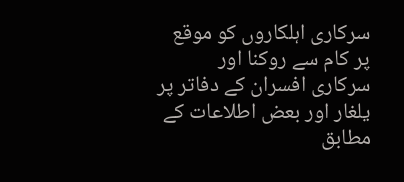سرکاری اہلکاروں کو موقع پر کام سے روکنا اور سرکاری افسران کے دفاتر پر یلغار اور بعض اطلاعات کے مطابق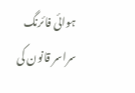ہوائی فائرنگ سراسر قانون کی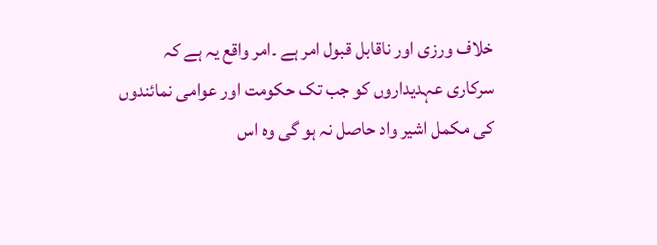خلاف ورزی اور ناقابل قبول امر ہے ۔امر واقع یہ ہے کہ سرکاری عہدیداروں کو جب تک حکومت اور عوامی نمائندوں کی مکمل اشیر واد حاصل نہ ہو گی وہ اس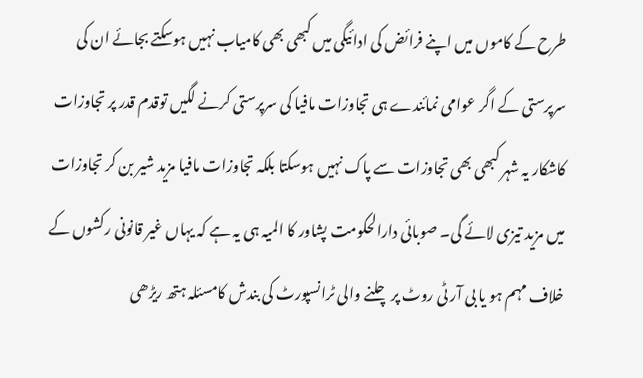طرح کے کاموں میں اپنے فرائض کی ادائیگی میں کبھی بھی کامیاب نہیں ہوسکتے بجائے ان کی سرپرستی کے اگر عوامی نمائندے ہی تجاوزات مافیا کی سرپرستی کرنے لگیں توقدم قدر پر تجاوزات کاشکار یہ شہر کبھی بھی تجاوزات سے پاک نہیں ہوسکتا بلکہ تجاوزات مافیا مزید شیر بن کر تجاوزات میں مزید تیزی لائے گی۔ صوبائی دارالحکومت پشاور کا المیہ ہی یہ ہے کہ یہاں غیر قانونی رکشوں کے خلاف مہم ہو یا بی آر ٹی روٹ پر چلنے والی ٹرانسپورٹ کی بندش کامسئلہ ہتھ ریڑھی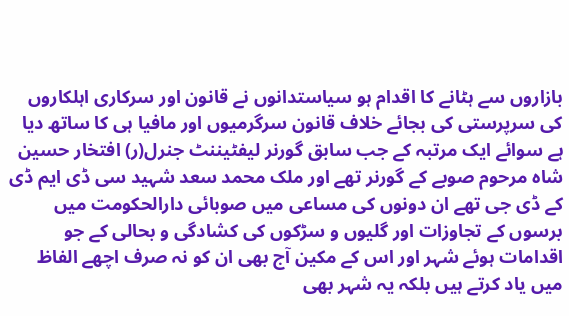بازاروں سے ہٹانے کا اقدام ہو سیاستدانوں نے قانون اور سرکاری اہلکاروں کی سرپرستی کی بجائے خلاف قانون سرگرمیوں اور مافیا ہی کا ساتھ دیا ہے سوائے ایک مرتبہ کے جب سابق گورنر لیفٹیننٹ جنرل(ر) افتخار حسین شاہ مرحوم صوبے کے گورنر تھے اور ملک محمد سعد شہید سی ڈی ایم ڈی کے ڈی جی تھے ان دونوں کی مساعی میں صوبائی دارالحکومت میں برسوں کے تجاوزات اور گلیوں و سڑکوں کی کشادگی و بحالی کے جو اقدامات ہوئے شہر اور اس کے مکین آج بھی ان کو نہ صرف اچھے الفاظ میں یاد کرتے ہیں بلکہ یہ شہر بھی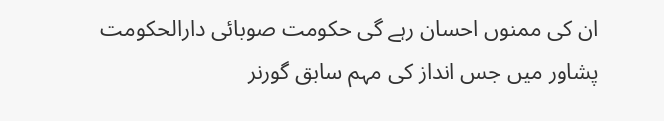ان کی ممنوں احسان رہے گی حکومت صوبائی دارالحکومت پشاور میں جس انداز کی مہم سابق گورنر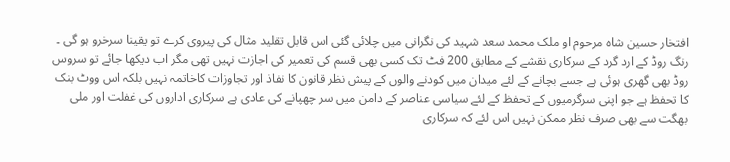افتخار حسین شاہ مرحوم او ملک محمد سعد شہید کی نگرانی میں چلائی گئی اس قابل تقلید مثال کی پیروی کرے تو یقینا سرخرو ہو گی ۔ رنگ روڈ کے ارد گرد کے سرکاری نقشے کے مطابق 200 فٹ تک کسی بھی قسم کی تعمیر کی اجازت نہیں تھی مگر اب دیکھا جائے تو سروس روڈ بھی گھری ہوئی ہے جسے بچانے کے لئے میدان میں کودنے والوں کے پیش نظر قانون کا نفاذ اور تجاوزات کاخاتمہ نہیں بلکہ اس ووٹ بنک کا تحفظ ہے جو اپنی سرگرمیوں کے تحفظ کے لئے سیاسی عناصر کے دامن میں سر چھپانے کی عادی ہے سرکاری اداروں کی غفلت اور ملی بھگت سے بھی صرف نظر ممکن نہیں اس لئے کہ سرکاری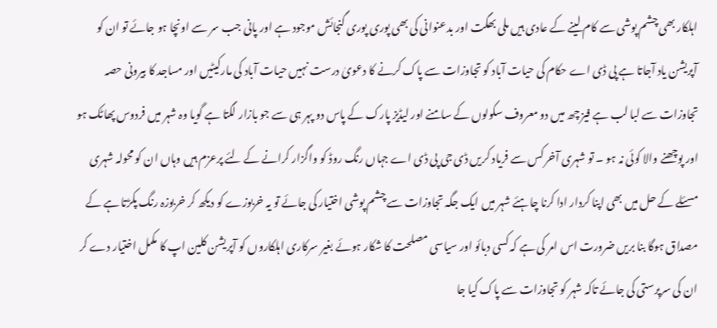اہلکار بھی چشم پوشی سے کام لینے کے عادی ہیں ملی بھگت اور بدعنوانی کی بھی پوری پوری گنجائش موجود ہے اور پانی جب سر سے اونچا ہو جائے تو ان کو آپریشن یاد آجاتا ہے پی ڈی اے حکام کی حیات آباد کو تجاوزات سے پاک کرنے کا دعویٰ درست نہیں حیات آباد کی مارکیٹیں اور مساجد کا بیرونی حصہ تجاوزات سے لبا لب ہے فیز چھ میں دو معروف سکولوں کے سامنے اور لیڈیز پارک کے پاس دو پہر ہی سے جو بازار لگتا ہے گویا وہ شہر میں فردوس پھاٹک ہو اور پوچھنے والا کوئی نہ ہو ۔ تو شہری آخر کس سے فریاد کریں ڈی جی پی ڈی اے جہاں رنگ روڈ کو واگزار کرانے کے لئے پرعزم ہیں وہاں ان کو محولہ شہری مسئلے کے حل میں بھی اپنا کردار ادا کرنا چاہئے شہر میں ایک جگہ تجاوزات سے چشم پوشی اختیار کی جائے تو یہ خربوزے کو دیکھ کر خربوزہ رنگ پکڑتا ہے کے مصداق ہوگا بنا بریں ضرورت اس امر کی ہے کہ کسی دبائو اور سیاسی مصلحت کا شکار ہوئے بغیر سرکاری اہلکاروں کو آپریشن کلین اپ کا مکمل اختیار دے کر ان کی سرپرستی کی جائے تاکہ شہر کو تجاوزات سے پاک کیا جا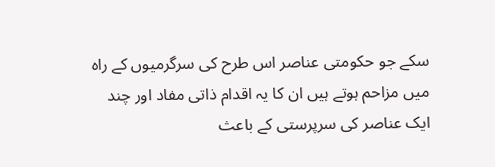سکے جو حکومتی عناصر اس طرح کی سرگرمیوں کے راہ میں مزاحم ہوتے ہیں ان کا یہ اقدام ذاتی مفاد اور چند ایک عناصر کی سرپرستی کے باعث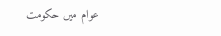عوام میں حکومت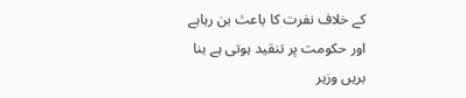کے خلاف نفرت کا باعث بن رہاہے اور حکومت پر تنقید ہوتی ہے بنا بریں وزیر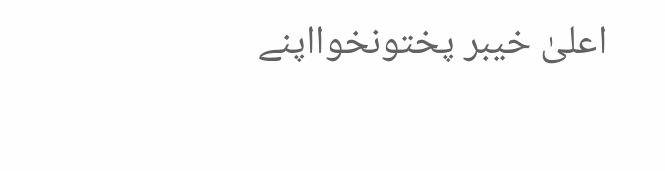اعلیٰ خیبر پختونخوااپنے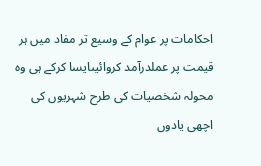احکامات پر عوام کے وسیع تر مفاد میں ہر قیمت پر عملدرآمد کروائیںایسا کرکے ہی وہ محولہ شخصیات کی طرح شہریوں کی اچھی یادوں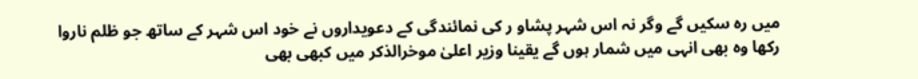میں رہ سکیں گے وگر نہ اس شہر پشاو ر کی نمائندگی کے دعویداروں نے خود اس شہر کے ساتھ جو ظلم ناروا رکھا وہ بھی انہی میں شمار ہوں گے یقینا وزیر اعلیٰ موخرالذکر میں کبھی بھی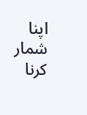اپنا شمار کرنا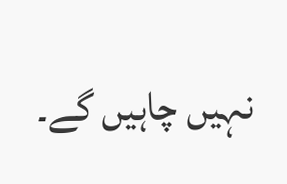نہیں چاہیں گے۔